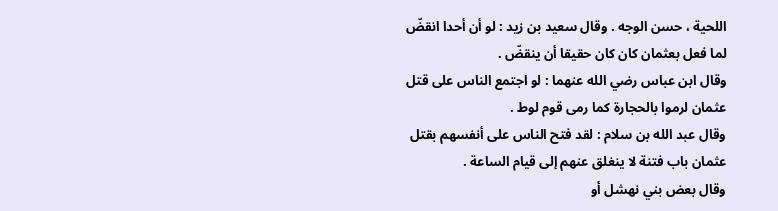اللحية ، حسن الوجه . وقال سعيد بن زيد : لو أن أحدا انقضّ لما فعل بعثمان كان كان حقيقا أن ينقضّ .
وقال ابن عباس رضي الله عنهما : لو اجتمع الناس على قتل عثمان لرموا بالحجارة كما رمى قوم لوط .
وقال عبد الله بن سلام : لقد فتح الناس على أنفسهم بقتل عثمان باب فتنة لا ينغلق عنهم إلى قيام الساعة .
وقال بعض بني نهشل أو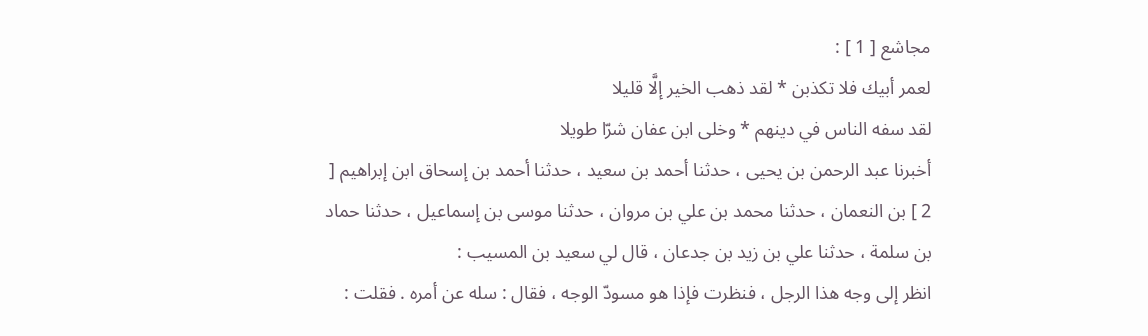مجاشع [ 1 ] :
لعمر أبيك فلا تكذبن * لقد ذهب الخير إلَّا قليلا
لقد سفه الناس في دينهم * وخلى ابن عفان شرّا طويلا
أخبرنا عبد الرحمن بن يحيى ، حدثنا أحمد بن سعيد ، حدثنا أحمد بن إسحاق ابن إبراهيم [ 2 ] بن النعمان ، حدثنا محمد بن علي بن مروان ، حدثنا موسى بن إسماعيل ، حدثنا حماد بن سلمة ، حدثنا علي بن زيد بن جدعان ، قال لي سعيد بن المسيب :
انظر إلى وجه هذا الرجل ، فنظرت فإذا هو مسودّ الوجه ، فقال : سله عن أمره . فقلت :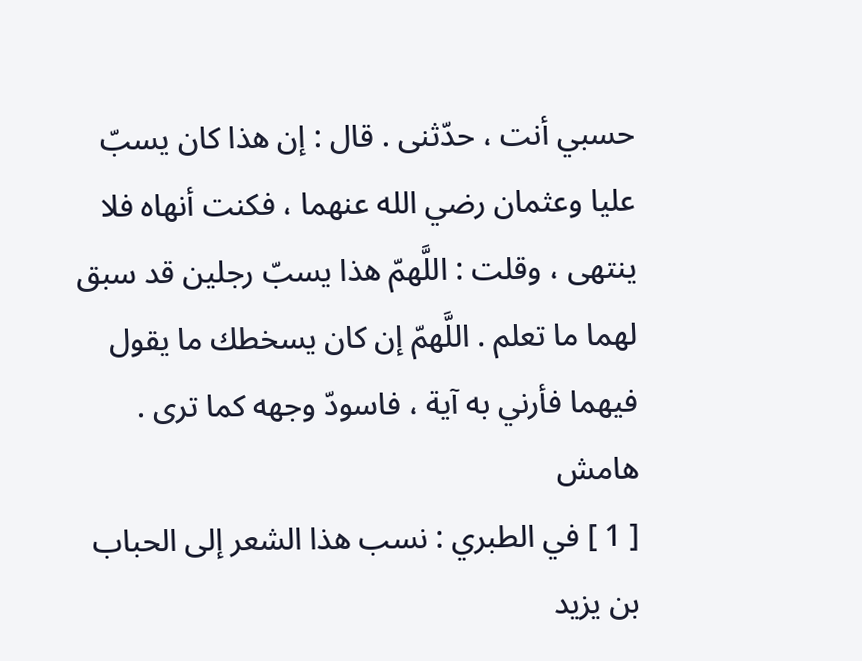حسبي أنت ، حدّثنى . قال : إن هذا كان يسبّ عليا وعثمان رضي الله عنهما ، فكنت أنهاه فلا ينتهى ، وقلت : اللَّهمّ هذا يسبّ رجلين قد سبق لهما ما تعلم . اللَّهمّ إن كان يسخطك ما يقول فيهما فأرني به آية ، فاسودّ وجهه كما ترى .
هامش
[ 1 ] في الطبري : نسب هذا الشعر إلى الحباب بن يزيد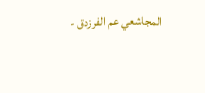المجاشعي عم الفرزدق -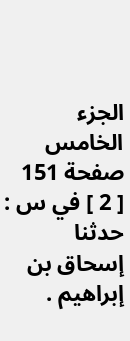الجزء الخامس صفحة 151
[ 2 ] في س : حدثنا إسحاق بن إبراهيم .